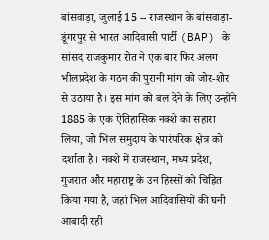बांसवाड़ा, जुलाई 15 -- राजस्थान के बांसवाड़ा-डूंगरपुर से भारत आदिवासी पार्टी (BAP) के सांसद राजकुमार रोत ने एक बार फिर अलग भीलप्रदेश के गठन की पुरानी मांग को जोर-शोर से उठाया है। इस मांग को बल देने के लिए उन्होंने 1885 के एक ऐतिहासिक नक्शे का सहारा लिया, जो भिल समुदाय के पारंपरिक क्षेत्र को दर्शाता है। नक्शे में राजस्थान, मध्य प्रदेश, गुजरात और महाराष्ट्र के उन हिस्सों को चिह्नित किया गया है, जहां भिल आदिवासियों की घनी आबादी रही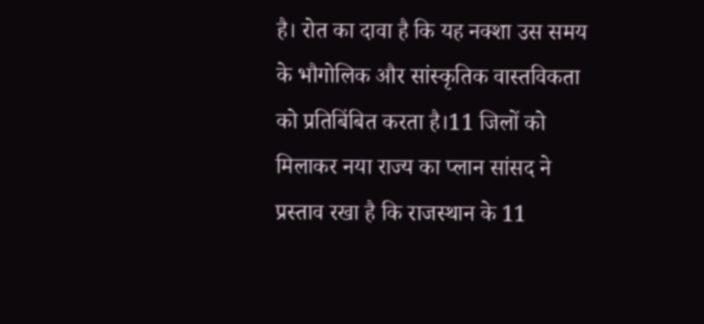है। रोत का दावा है कि यह नक्शा उस समय के भौगोलिक और सांस्कृतिक वास्तविकता को प्रतिबिंबित करता है।11 जिलों को मिलाकर नया राज्य का प्लान सांसद ने प्रस्ताव रखा है कि राजस्थान के 11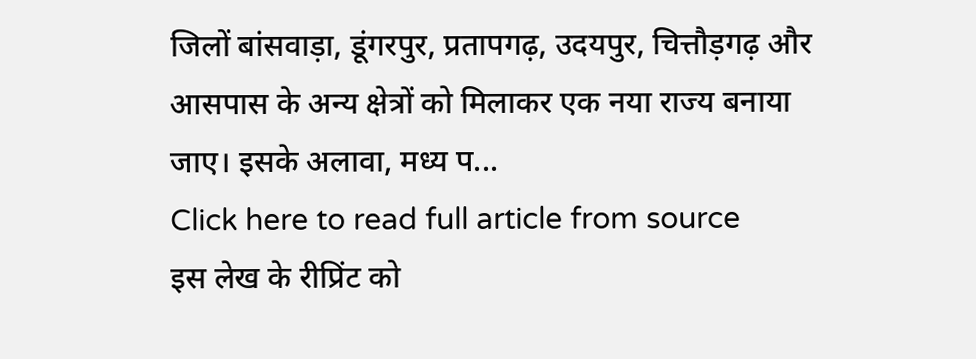जिलों बांसवाड़ा, डूंगरपुर, प्रतापगढ़, उदयपुर, चित्तौड़गढ़ और आसपास के अन्य क्षेत्रों को मिलाकर एक नया राज्य बनाया जाए। इसके अलावा, मध्य प...
Click here to read full article from source
इस लेख के रीप्रिंट को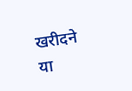खरीदने या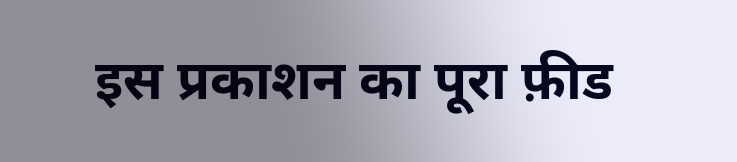इस प्रकाशन का पूरा फ़ीड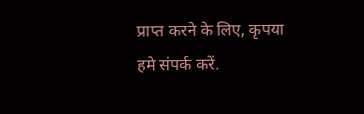प्राप्त करने के लिए, कृपया
हमे संपर्क करें.